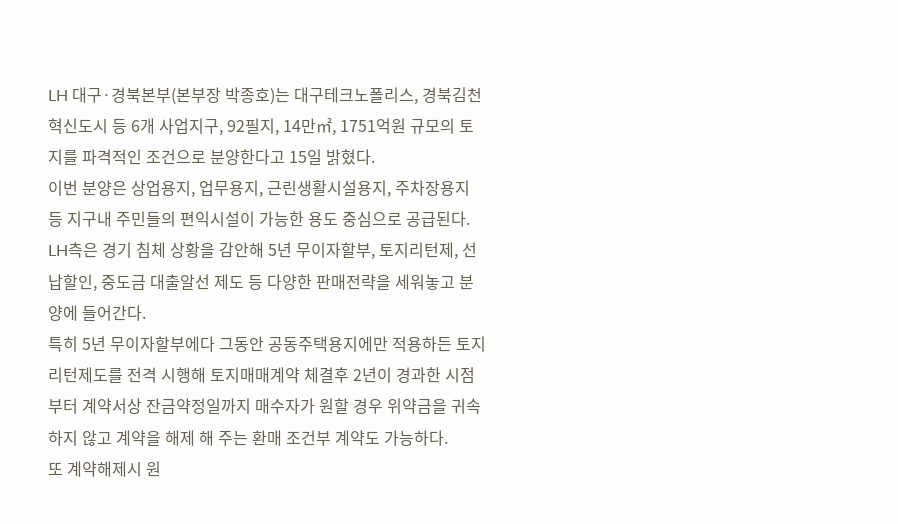LH 대구·경북본부(본부장 박종호)는 대구테크노폴리스, 경북김천혁신도시 등 6개 사업지구, 92필지, 14만㎡, 1751억원 규모의 토지를 파격적인 조건으로 분양한다고 15일 밝혔다.
이번 분양은 상업용지, 업무용지, 근린생활시설용지, 주차장용지 등 지구내 주민들의 편익시설이 가능한 용도 중심으로 공급된다.
LH측은 경기 침체 상황을 감안해 5년 무이자할부, 토지리턴제, 선납할인, 중도금 대출알선 제도 등 다양한 판매전략을 세워놓고 분양에 들어간다.
특히 5년 무이자할부에다 그동안 공동주택용지에만 적용하든 토지리턴제도를 전격 시행해 토지매매계약 체결후 2년이 경과한 시점부터 계약서상 잔금약정일까지 매수자가 원할 경우 위약금을 귀속하지 않고 계약을 해제 해 주는 환매 조건부 계약도 가능하다.
또 계약해제시 원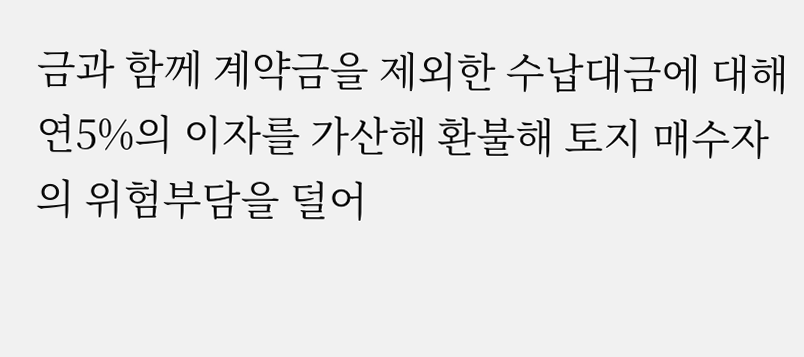금과 함께 계약금을 제외한 수납대금에 대해 연5%의 이자를 가산해 환불해 토지 매수자의 위험부담을 덜어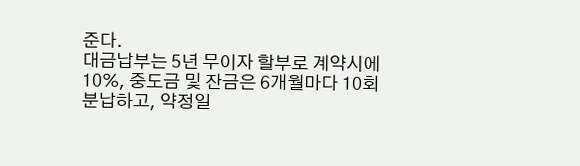준다.
대금납부는 5년 무이자 할부로 계약시에 10%, 중도금 및 잔금은 6개월마다 10회 분납하고, 약정일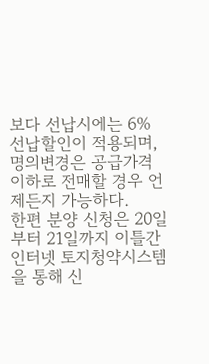보다 선납시에는 6% 선납할인이 적용되며, 명의변경은 공급가격 이하로 전매할 경우 언제든지 가능하다.
한편 분양 신청은 20일부터 21일까지 이틀간 인터넷 토지청약시스템을 통해 신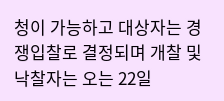청이 가능하고 대상자는 경쟁입찰로 결정되며 개찰 및 낙찰자는 오는 22일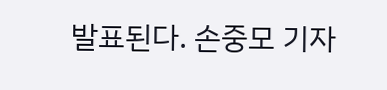발표된다. 손중모 기자